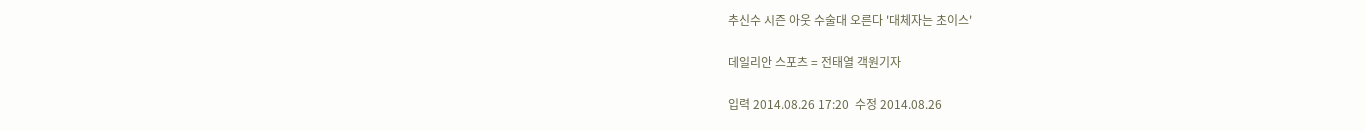추신수 시즌 아웃 수술대 오른다 '대체자는 초이스'

데일리안 스포츠 = 전태열 객원기자

입력 2014.08.26 17:20  수정 2014.08.26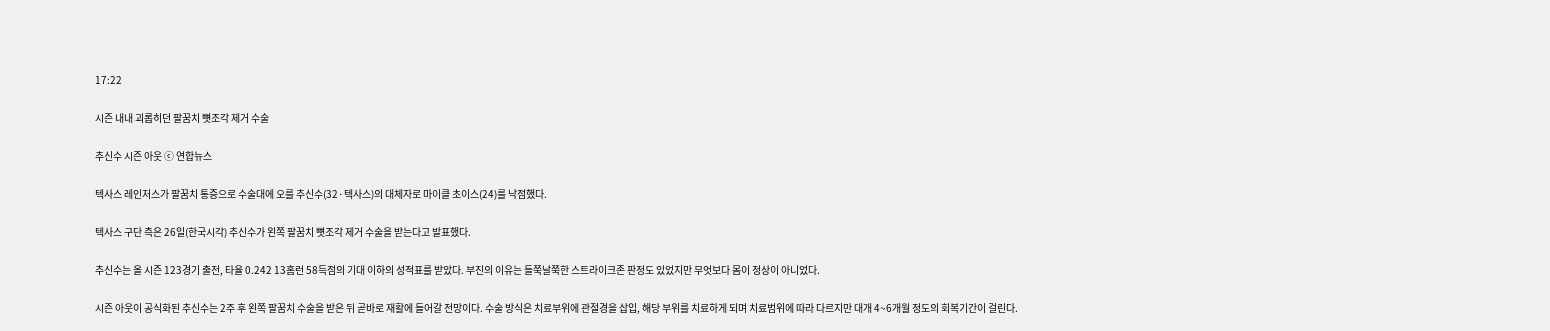17:22

시즌 내내 괴롭히던 팔꿈치 뼛조각 제거 수술

추신수 시즌 아웃 ⓒ 연합뉴스

텍사스 레인저스가 팔꿈치 통증으로 수술대에 오를 추신수(32·텍사스)의 대체자로 마이클 초이스(24)를 낙점했다.

텍사스 구단 측은 26일(한국시각) 추신수가 왼쪽 팔꿈치 뼛조각 제거 수술을 받는다고 발표했다.

추신수는 올 시즌 123경기 출전, 타율 0.242 13홈런 58득점의 기대 이하의 성적표를 받았다. 부진의 이유는 들쭉날쭉한 스트라이크존 판정도 있었지만 무엇보다 몸이 정상이 아니었다.

시즌 아웃이 공식화된 추신수는 2주 후 왼쪽 팔꿈치 수술을 받은 뒤 곧바로 재활에 들어갈 전망이다. 수술 방식은 치료부위에 관절경을 삽입, 해당 부위를 치료하게 되며 치료범위에 따라 다르지만 대개 4~6개월 정도의 회복기간이 걸린다.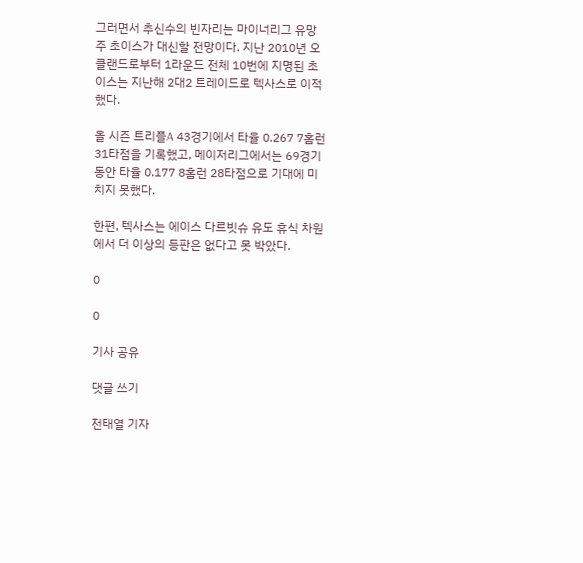그러면서 추신수의 빈자리는 마이너리그 유망주 초이스가 대신할 전망이다. 지난 2010년 오클랜드로부터 1라운드 전체 10번에 지명된 초이스는 지난해 2대2 트레이드로 텍사스로 이적했다.

올 시즌 트리플A 43경기에서 타율 0.267 7홈런 31타점을 기록했고, 메이저리그에서는 69경기 동안 타율 0.177 8홈런 28타점으로 기대에 미치지 못했다.

한편, 텍사스는 에이스 다르빗슈 유도 휴식 차원에서 더 이상의 등판은 없다고 못 박았다.

0

0

기사 공유

댓글 쓰기

전태열 기자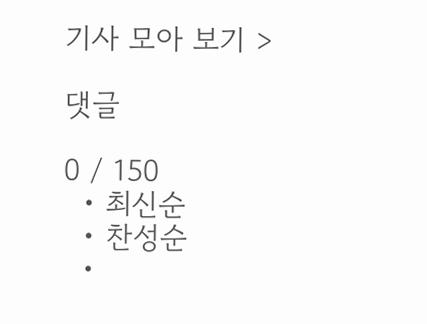기사 모아 보기 >

댓글

0 / 150
  • 최신순
  • 찬성순
  •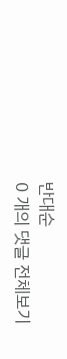반대순
0 개의 댓글 전체보기